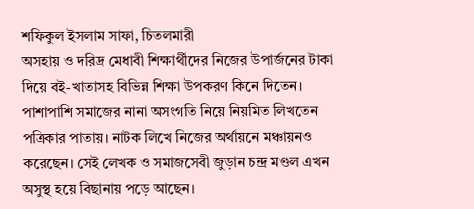শফিকুল ইসলাম সাফা, চিতলমারী
অসহায় ও দরিদ্র মেধাবী শিক্ষার্থীদের নিজের উপার্জনের টাকা দিয়ে বই-খাতাসহ বিভিন্ন শিক্ষা উপকরণ কিনে দিতেন। পাশাপাশি সমাজের নানা অসংগতি নিয়ে নিয়মিত লিখতেন পত্রিকার পাতায়। নাটক লিখে নিজের অর্থায়নে মঞ্চায়নও করেছেন। সেই লেখক ও সমাজসেবী জুড়ান চন্দ্র মণ্ডল এখন অসুস্থ হয়ে বিছানায় পড়ে আছেন।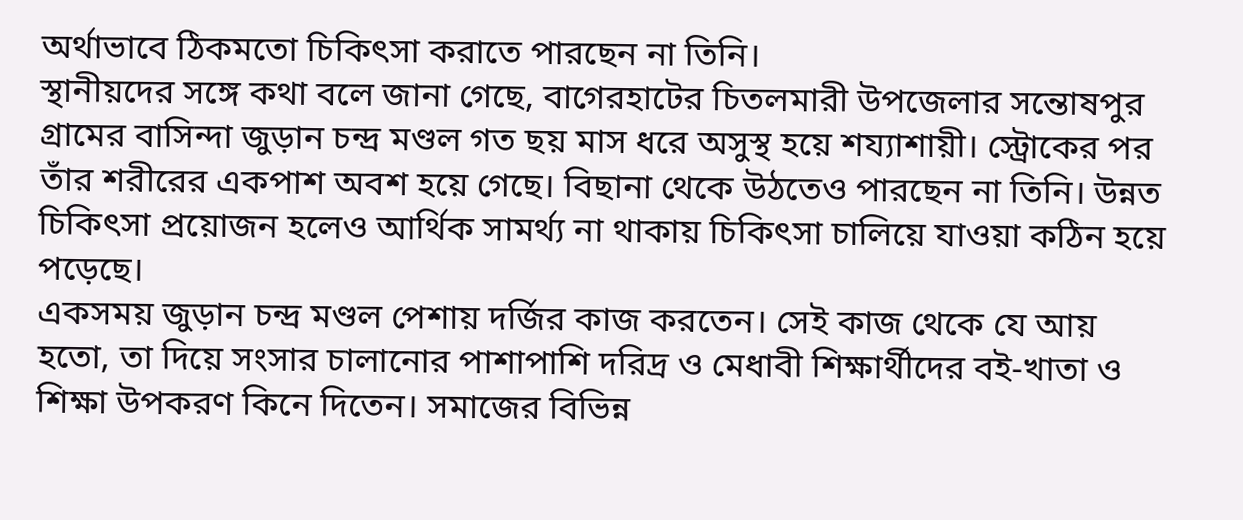অর্থাভাবে ঠিকমতো চিকিৎসা করাতে পারছেন না তিনি।
স্থানীয়দের সঙ্গে কথা বলে জানা গেছে, বাগেরহাটের চিতলমারী উপজেলার সন্তোষপুর গ্রামের বাসিন্দা জুড়ান চন্দ্র মণ্ডল গত ছয় মাস ধরে অসুস্থ হয়ে শয্যাশায়ী। স্ট্রোকের পর তাঁর শরীরের একপাশ অবশ হয়ে গেছে। বিছানা থেকে উঠতেও পারছেন না তিনি। উন্নত চিকিৎসা প্রয়োজন হলেও আর্থিক সামর্থ্য না থাকায় চিকিৎসা চালিয়ে যাওয়া কঠিন হয়ে পড়েছে।
একসময় জুড়ান চন্দ্র মণ্ডল পেশায় দর্জির কাজ করতেন। সেই কাজ থেকে যে আয় হতো, তা দিয়ে সংসার চালানোর পাশাপাশি দরিদ্র ও মেধাবী শিক্ষার্থীদের বই-খাতা ও শিক্ষা উপকরণ কিনে দিতেন। সমাজের বিভিন্ন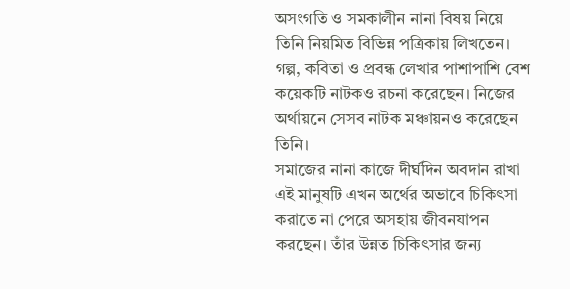অসংগতি ও সমকালীন নানা বিষয় নিয়ে তিনি নিয়মিত বিভিন্ন পত্রিকায় লিখতেন। গল্প, কবিতা ও প্রবন্ধ লেখার পাশাপাশি বেশ কয়েকটি নাটকও রচনা করেছেন। নিজের অর্থায়নে সেসব নাটক মঞ্চায়নও করেছেন তিনি।
সমাজের নানা কাজে দীর্ঘদিন অবদান রাখা এই মানুষটি এখন অর্থের অভাবে চিকিৎসা করাতে না পেরে অসহায় জীবনযাপন করছেন। তাঁর উন্নত চিকিৎসার জন্য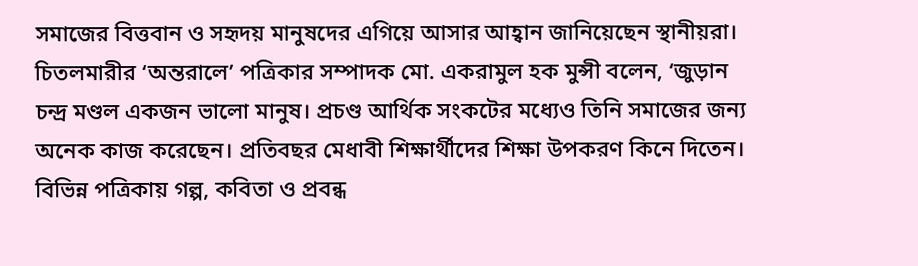সমাজের বিত্তবান ও সহৃদয় মানুষদের এগিয়ে আসার আহ্বান জানিয়েছেন স্থানীয়রা।
চিতলমারীর ‘অন্তরালে’ পত্রিকার সম্পাদক মো. একরামুল হক মুন্সী বলেন, ‘জুড়ান চন্দ্র মণ্ডল একজন ভালো মানুষ। প্রচণ্ড আর্থিক সংকটের মধ্যেও তিনি সমাজের জন্য অনেক কাজ করেছেন। প্রতিবছর মেধাবী শিক্ষার্থীদের শিক্ষা উপকরণ কিনে দিতেন। বিভিন্ন পত্রিকায় গল্প, কবিতা ও প্রবন্ধ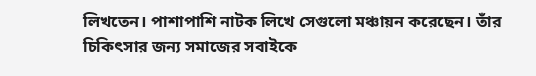লিখতেন। পাশাপাশি নাটক লিখে সেগুলো মঞ্চায়ন করেছেন। তাঁর চিকিৎসার জন্য সমাজের সবাইকে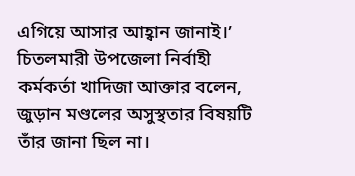এগিয়ে আসার আহ্বান জানাই।’
চিতলমারী উপজেলা নির্বাহী কর্মকর্তা খাদিজা আক্তার বলেন, জুড়ান মণ্ডলের অসুস্থতার বিষয়টি তাঁর জানা ছিল না।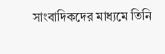সাংবাদিকদের মাধ্যমে তিনি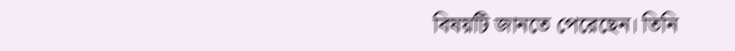বিষয়টি জানতে পেরেছেন। তিনি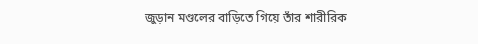জুড়ান মণ্ডলের বাড়িতে গিয়ে তাঁর শারীরিক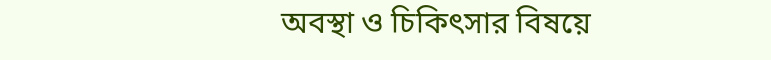অবস্থা ও চিকিৎসার বিষয়ে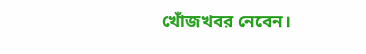খোঁজখবর নেবেন।